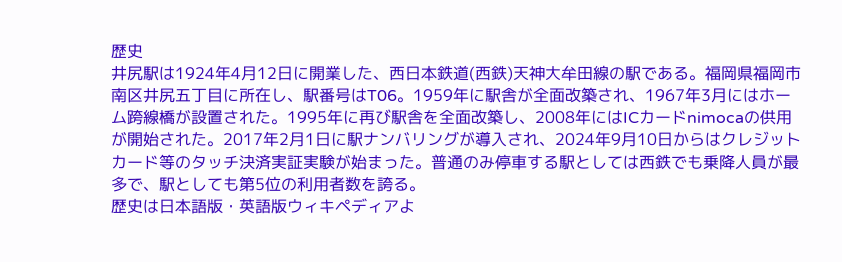歴史
井尻駅は1924年4月12日に開業した、西日本鉄道(西鉄)天神大牟田線の駅である。福岡県福岡市南区井尻五丁目に所在し、駅番号はT06。1959年に駅舎が全面改築され、1967年3月にはホーム跨線橋が設置された。1995年に再び駅舎を全面改築し、2008年にはICカードnimocaの供用が開始された。2017年2月1日に駅ナンバリングが導入され、2024年9月10日からはクレジットカード等のタッチ決済実証実験が始まった。普通のみ停車する駅としては西鉄でも乗降人員が最多で、駅としても第5位の利用者数を誇る。
歴史は日本語版・英語版ウィキペディアよ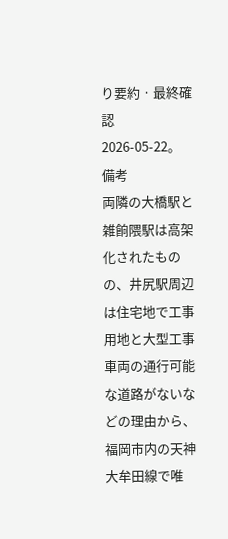り要約 · 最終確認 2026-05-22。
備考
両隣の大橋駅と雑餉隈駅は高架化されたものの、井尻駅周辺は住宅地で工事用地と大型工事車両の通行可能な道路がないなどの理由から、福岡市内の天神大牟田線で唯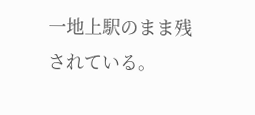一地上駅のまま残されている。